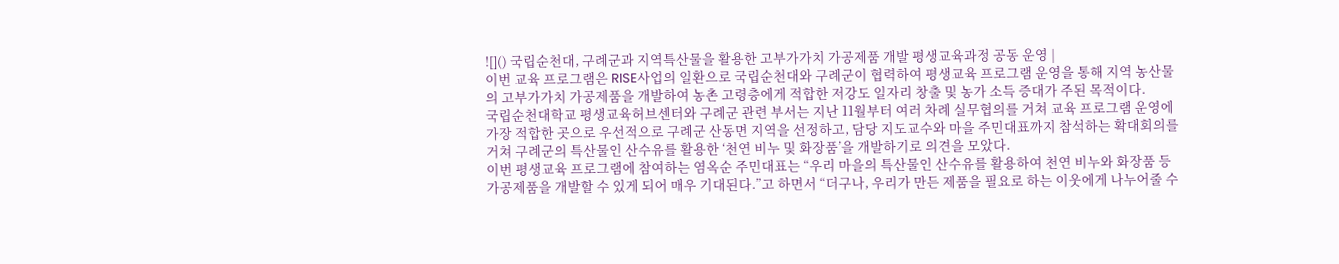![]() 국립순천대, 구례군과 지역특산물을 활용한 고부가가치 가공제품 개발 평생교육과정 공동 운영 |
이번 교육 프로그램은 RISE사업의 일환으로 국립순천대와 구례군이 협력하여 평생교육 프로그램 운영을 통해 지역 농산물의 고부가가치 가공제품을 개발하여 농촌 고령층에게 적합한 저강도 일자리 창출 및 농가 소득 증대가 주된 목적이다.
국립순천대학교 평생교육허브센터와 구례군 관련 부서는 지난 11월부터 여러 차례 실무협의를 거쳐 교육 프로그램 운영에 가장 적합한 곳으로 우선적으로 구례군 산동면 지역을 선정하고, 담당 지도교수와 마을 주민대표까지 참석하는 확대회의를 거쳐 구례군의 특산물인 산수유를 활용한 ‘천연 비누 및 화장품’을 개발하기로 의견을 모았다.
이번 평생교육 프로그램에 참여하는 염옥순 주민대표는 “우리 마을의 특산물인 산수유를 활용하여 천연 비누와 화장품 등 가공제품을 개발할 수 있게 되어 매우 기대된다.”고 하면서 “더구나, 우리가 만든 제품을 필요로 하는 이웃에게 나누어줄 수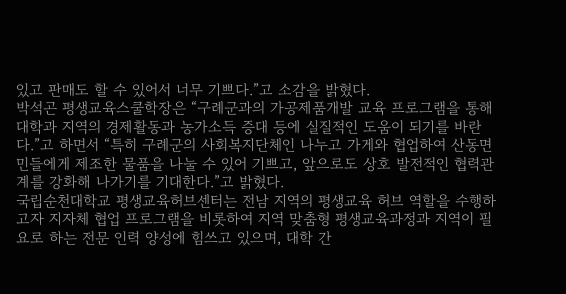있고 판매도 할 수 있어서 너무 기쁘다.”고 소감을 밝혔다.
박석곤 평생교육스쿨학장은 “구례군과의 가공제품개발 교육 프로그램을 통해 대학과 지역의 경제활동과 농가소득 증대 등에 실질적인 도움이 되기를 바란다.”고 하면서 “특히 구례군의 사회복지단체인 나누고 가게와 협업하여 산동면민들에게 제조한 물품을 나눌 수 있어 기쁘고, 앞으로도 상호 발전적인 협력관계를 강화해 나가기를 기대한다.”고 밝혔다.
국립순천대학교 평생교육허브센터는 전남 지역의 평생교육 허브 역할을 수행하고자 지자체 협업 프로그램을 비롯하여 지역 맞춤형 평생교육과정과 지역이 필요로 하는 전문 인력 양성에 힘쓰고 있으며, 대학 간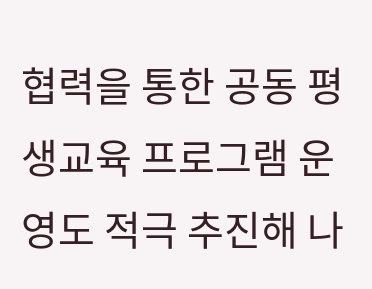협력을 통한 공동 평생교육 프로그램 운영도 적극 추진해 나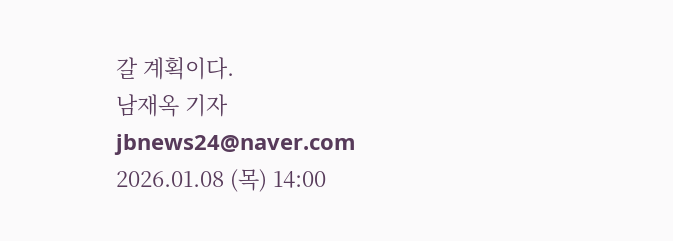갈 계획이다.
남재옥 기자 jbnews24@naver.com
2026.01.08 (목) 14:00